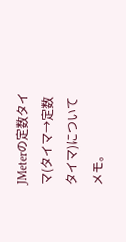JMeterの定数タイマ(タイマ→定数タイマ)についてメモ。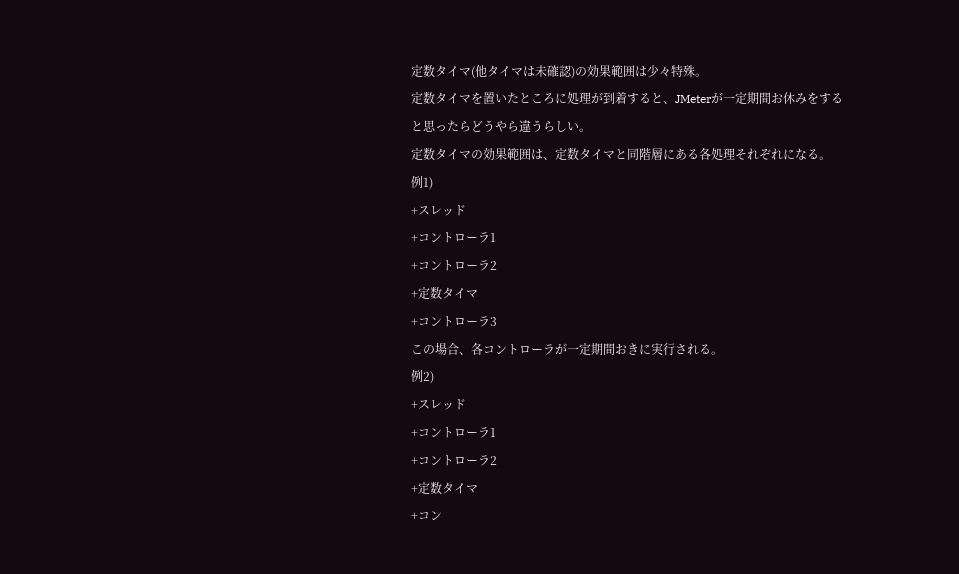定数タイマ(他タイマは未確認)の効果範囲は少々特殊。
定数タイマを置いたところに処理が到着すると、JMeterが一定期間お休みをする
と思ったらどうやら違うらしい。
定数タイマの効果範囲は、定数タイマと同階層にある各処理それぞれになる。
例1)
+スレッド
+コントローラ1
+コントローラ2
+定数タイマ
+コントローラ3
この場合、各コントローラが一定期間おきに実行される。
例2)
+スレッド
+コントローラ1
+コントローラ2
+定数タイマ
+コン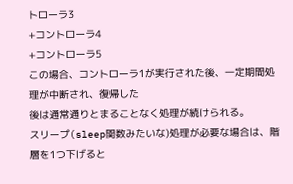トローラ3
+コントローラ4
+コントローラ5
この場合、コントローラ1が実行された後、一定期間処理が中断され、復帰した
後は通常通りとまることなく処理が続けられる。
スリープ(sleep関数みたいな)処理が必要な場合は、階層を1つ下げると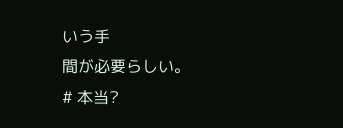いう手
間が必要らしい。
# 本当?